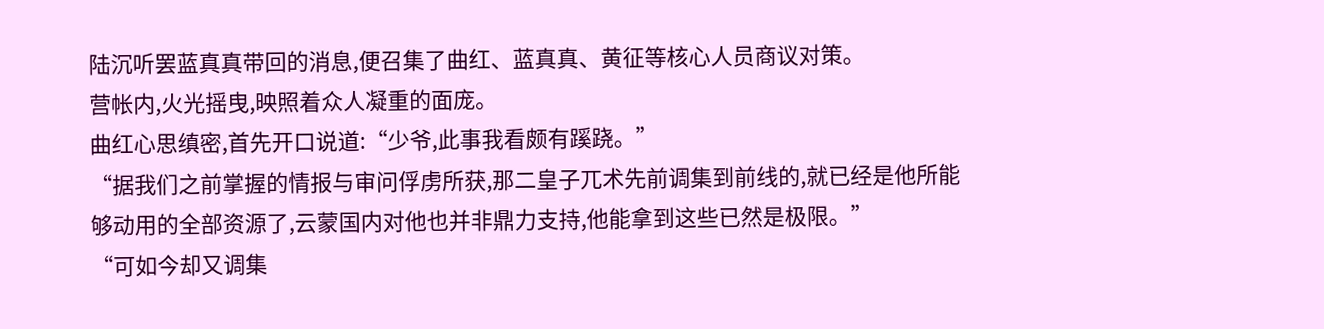陆沉听罢蓝真真带回的消息,便召集了曲红、蓝真真、黄征等核心人员商议对策。
营帐内,火光摇曳,映照着众人凝重的面庞。
曲红心思缜密,首先开口说道:“少爷,此事我看颇有蹊跷。”
“据我们之前掌握的情报与审问俘虏所获,那二皇子兀术先前调集到前线的,就已经是他所能够动用的全部资源了,云蒙国内对他也并非鼎力支持,他能拿到这些已然是极限。”
“可如今却又调集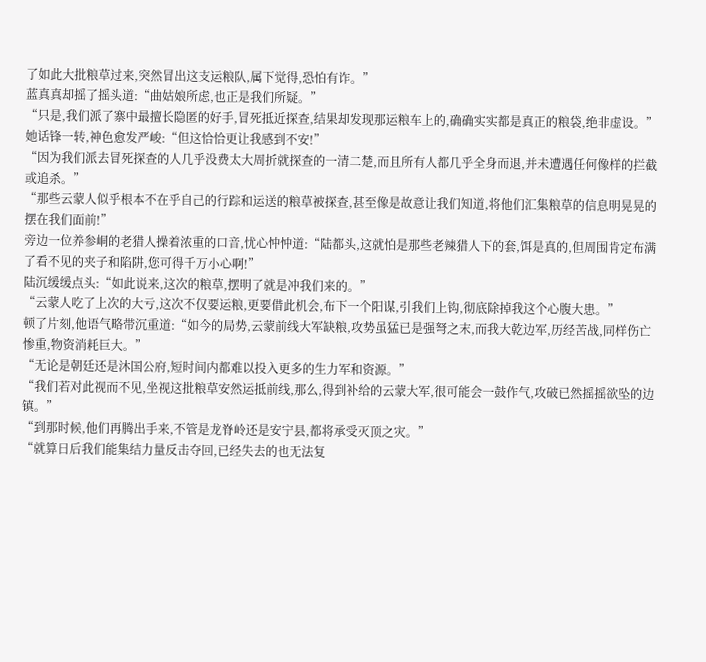了如此大批粮草过来,突然冒出这支运粮队,属下觉得,恐怕有诈。”
蓝真真却摇了摇头道:“曲姑娘所虑,也正是我们所疑。”
“只是,我们派了寨中最擅长隐匿的好手,冒死抵近探查,结果却发现那运粮车上的,确确实实都是真正的粮袋,绝非虚设。”
她话锋一转,神色愈发严峻:“但这恰恰更让我感到不安!”
“因为我们派去冒死探查的人几乎没费太大周折就探查的一清二楚,而且所有人都几乎全身而退,并未遭遇任何像样的拦截或追杀。”
“那些云蒙人似乎根本不在乎自己的行踪和运送的粮草被探查,甚至像是故意让我们知道,将他们汇集粮草的信息明晃晃的摆在我们面前!”
旁边一位养参峒的老猎人操着浓重的口音,忧心忡忡道:“陆都头,这就怕是那些老辣猎人下的套,饵是真的,但周围肯定布满了看不见的夹子和陷阱,您可得千万小心啊!”
陆沉缓缓点头:“如此说来,这次的粮草,摆明了就是冲我们来的。”
“云蒙人吃了上次的大亏,这次不仅要运粮,更要借此机会,布下一个阳谋,引我们上钩,彻底除掉我这个心腹大患。”
顿了片刻,他语气略带沉重道:“如今的局势,云蒙前线大军缺粮,攻势虽猛已是强弩之末,而我大乾边军,历经苦战,同样伤亡惨重,物资消耗巨大。”
“无论是朝廷还是沐国公府,短时间内都难以投入更多的生力军和资源。”
“我们若对此视而不见,坐视这批粮草安然运抵前线,那么,得到补给的云蒙大军,很可能会一鼓作气,攻破已然摇摇欲坠的边镇。”
“到那时候,他们再腾出手来,不管是龙脊岭还是安宁县,都将承受灭顶之灾。”
“就算日后我们能集结力量反击夺回,已经失去的也无法复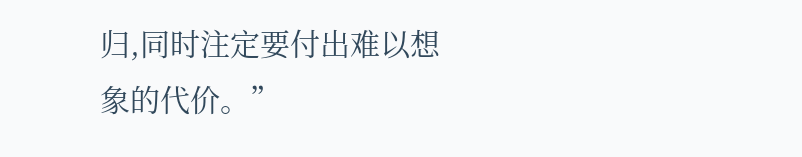归,同时注定要付出难以想象的代价。”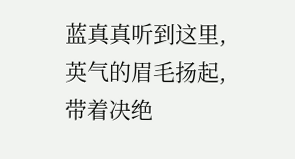蓝真真听到这里,英气的眉毛扬起,带着决绝